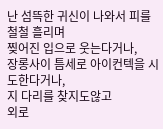난 섬뜩한 귀신이 나와서 피를 철철 흘리며
찢어진 입으로 웃는다거나,
장롱사이 틈세로 아이컨텍을 시도한다거나,
지 다리를 찾지도않고
외로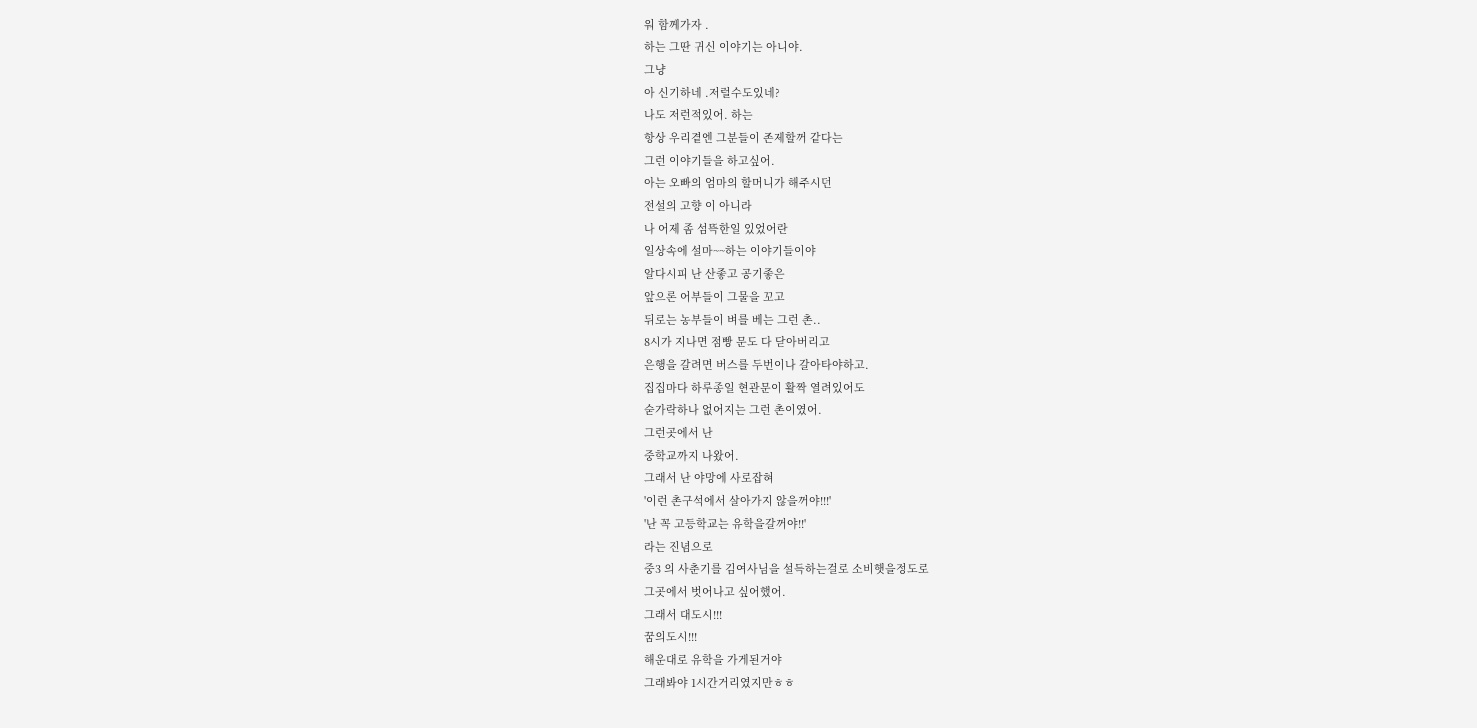워 함께가자 .
하는 그딴 귀신 이야기는 아니야.
그냥
아 신기하네 .저럴수도있네?
나도 저런적있어. 하는
항상 우리곁엔 그분들이 존제할꺼 같다는
그런 이야기들을 하고싶어.
아는 오빠의 엄마의 할머니가 해주시던
전설의 고향 이 아니라
나 어제 좀 섬뜩한일 있었어란
일상속에 설마~~하는 이야기들이야
알다시피 난 산좋고 공기좋은
앞으론 어부들이 그물을 꼬고
뒤로는 농부들이 벼를 베는 그런 촌..
8시가 지나면 점빵 문도 다 닫아버리고
은행을 갈려면 버스를 두번이나 갈아타야하고.
집집마다 하루종일 현관문이 활짝 열려있어도
숟가락하나 없어지는 그런 촌이였어.
그런곳에서 난
중학교까지 나왔어.
그래서 난 야망에 사로잡혀
'이런 촌구석에서 살아가지 않을꺼야!!!'
'난 꼭 고등학교는 유학을갈꺼야!!'
라는 진념으로
중3 의 사춘기를 김여사님을 설득하는걸로 소비햇을정도로
그곳에서 벗어나고 싶어했어.
그래서 대도시!!!
꿈의도시!!!
해운대로 유학을 가게된거야
그래봐야 1시간거리였지만ㅎㅎ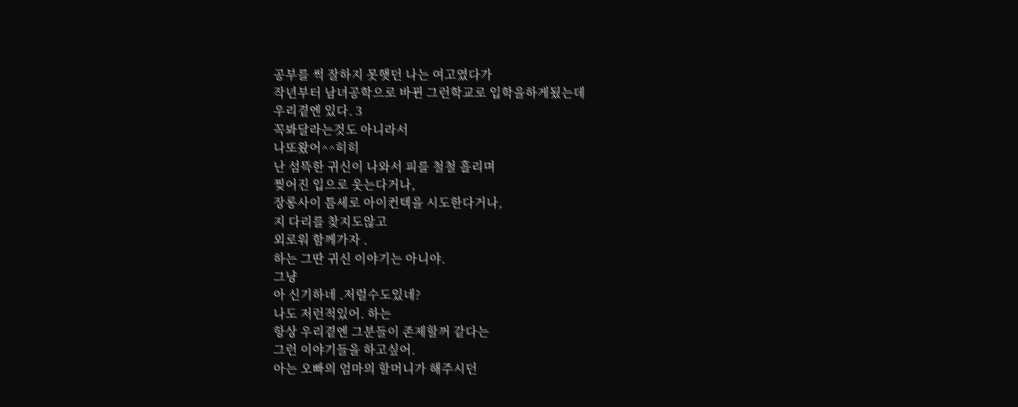공부를 썩 잘하지 못햇던 나는 여고였다가
작년부터 남녀공학으로 바뀐 그런학교로 입학을하게됬는데
우리곁엔 있다. 3
꼭봐달라는것도 아니라서
나또왔어^^히히
난 섬뜩한 귀신이 나와서 피를 철철 흘리며
찢어진 입으로 웃는다거나,
장롱사이 틈세로 아이컨텍을 시도한다거나,
지 다리를 찾지도않고
외로워 함께가자 .
하는 그딴 귀신 이야기는 아니야.
그냥
아 신기하네 .저럴수도있네?
나도 저런적있어. 하는
항상 우리곁엔 그분들이 존제할꺼 같다는
그런 이야기들을 하고싶어.
아는 오빠의 엄마의 할머니가 해주시던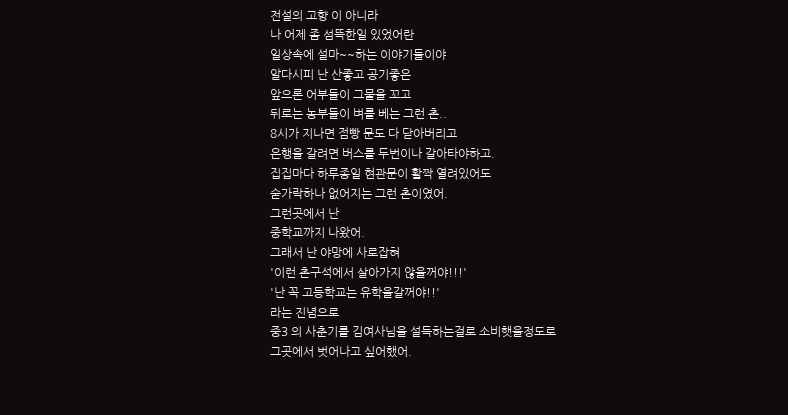전설의 고향 이 아니라
나 어제 좀 섬뜩한일 있었어란
일상속에 설마~~하는 이야기들이야
알다시피 난 산좋고 공기좋은
앞으론 어부들이 그물을 꼬고
뒤로는 농부들이 벼를 베는 그런 촌..
8시가 지나면 점빵 문도 다 닫아버리고
은행을 갈려면 버스를 두번이나 갈아타야하고.
집집마다 하루종일 현관문이 활짝 열려있어도
숟가락하나 없어지는 그런 촌이였어.
그런곳에서 난
중학교까지 나왔어.
그래서 난 야망에 사로잡혀
'이런 촌구석에서 살아가지 않을꺼야!!!'
'난 꼭 고등학교는 유학을갈꺼야!!'
라는 진념으로
중3 의 사춘기를 김여사님을 설득하는걸로 소비햇을정도로
그곳에서 벗어나고 싶어했어.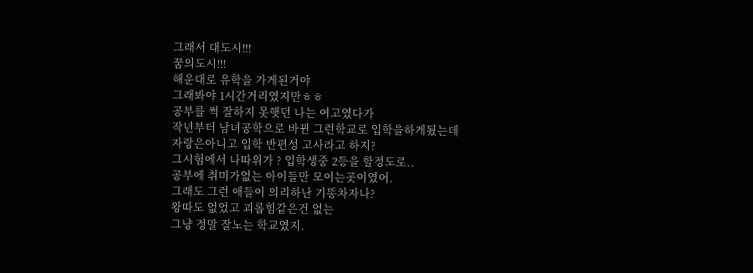그래서 대도시!!!
꿈의도시!!!
해운대로 유학을 가게된거야
그래봐야 1시간거리였지만ㅎㅎ
공부를 썩 잘하지 못햇던 나는 여고였다가
작년부터 남녀공학으로 바뀐 그런학교로 입학을하게됬는데
자랑은아니고 입학 반편성 고사라고 하지?
그시험에서 나따위가 ? 입학생중 2등을 할정도로..
공부에 취미가없는 아이들만 모이는곳이였어.
그래도 그런 애들이 의리하난 기똥차자나?
왕따도 없었고 괴롭힘같은건 없는
그냥 정말 잘노는 학교였지.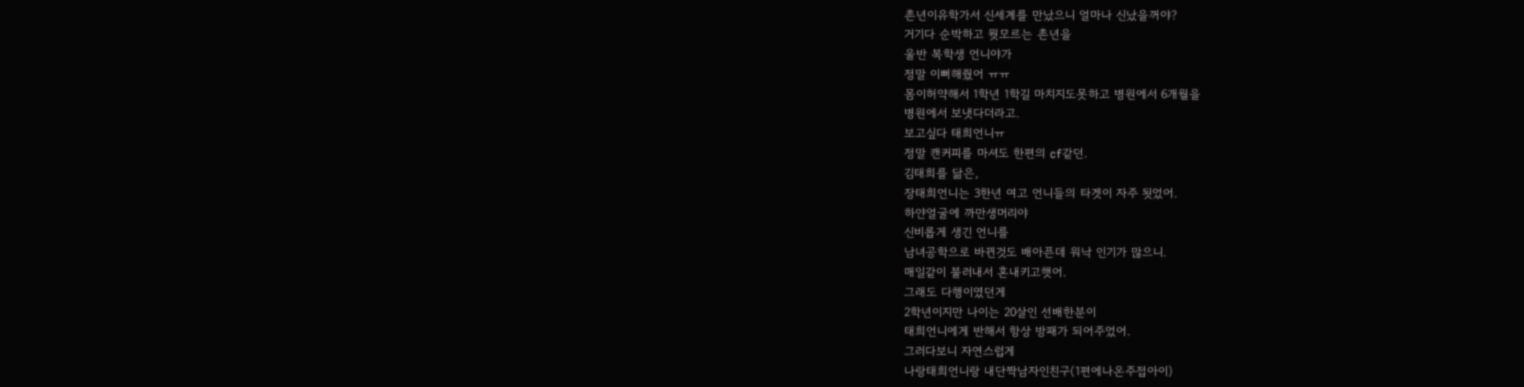촌년이유학가서 신세계를 만났으니 얼마나 신났을꺼야?
거기다 순박하고 뭣모르는 촌년을
울반 복학생 언니야가
정말 이뻐해줬어 ㅠㅠ
몸이허약해서 1학년 1학길 마치지도못하고 병원에서 6개월을
병원에서 보냇다더라고.
보고싶다 태희언니ㅠ
정말 캔커피를 마셔도 한편의 cf같던.
김태희를 닮은,
장태희언니는 3한년 여고 언니들의 타겟이 자주 됫었어.
하얀얼굴에 까만생머리야
신비롭게 생긴 언니를
남녀공학으로 바뀐것도 배아픈데 워낙 인기가 많으니.
매일같이 불러내서 혼내키고햇어.
그래도 다행이였던게
2학년이지만 나이는 20살인 선배한분이
태희언니에게 반해서 항상 방패가 되어주었어.
그러다보니 자연스럽게
나랑태희언니랑 내단짝남자인친구(1편에나온주접아이)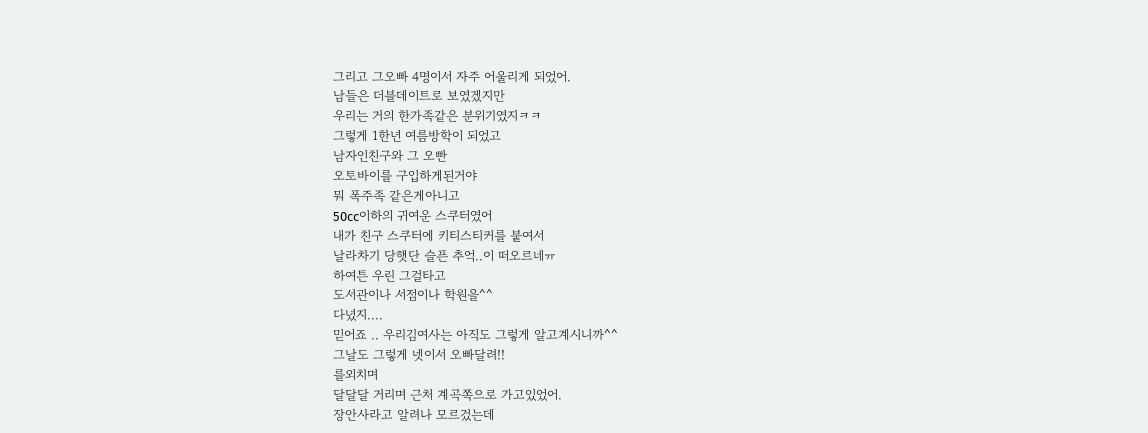그리고 그오빠 4명이서 자주 어울리게 되었어.
남들은 더블데이트로 보였겠지만
우리는 거의 한가족같은 분위기였지ㅋㅋ
그렇게 1한년 여름방학이 되었고
남자인친구와 그 오빤
오토바이를 구입하게된거야
뭐 폭주족 같은게아니고
50cc이하의 귀여운 스쿠터였어
내가 친구 스쿠터에 키티스티커를 붙여서
날라차기 당햇단 슬픈 추억..이 떠오르네ㅠ
하여튼 우린 그걸타고
도서관이나 서점이나 학원을^^
다녔지....
믿어죠 .. 우리김여사는 아직도 그렇게 알고계시니까^^
그날도 그렇게 넷이서 오빠달려!!
를외치며
달달달 거리며 근처 계곡쪽으로 가고있었어.
장안사라고 알려나 모르겄는데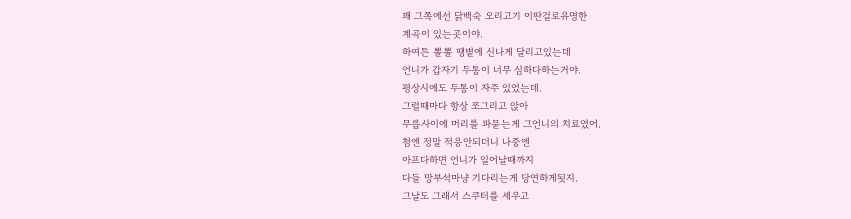꽤 그쪽에선 닭백숙 오리고기 이딴걸로유명한
계곡이 있는곳이야.
하여튼 뽈뽈 땡볕에 신나게 달리고있는데
언니가 갑자기 두통이 너무 심하다하는거야.
평상시에도 두통이 자주 있었는데.
그럴때마다 항상 쪼그리고 앉아
무릅사이에 머리를 파묻는게 그언니의 치료였어.
첨엔 정말 적응안되더니 나중엔
아프다하면 언니가 일어날때까지
다들 망부석마냥 기다리는게 당연하게됫지.
그날도 그래서 스쿠터를 세우고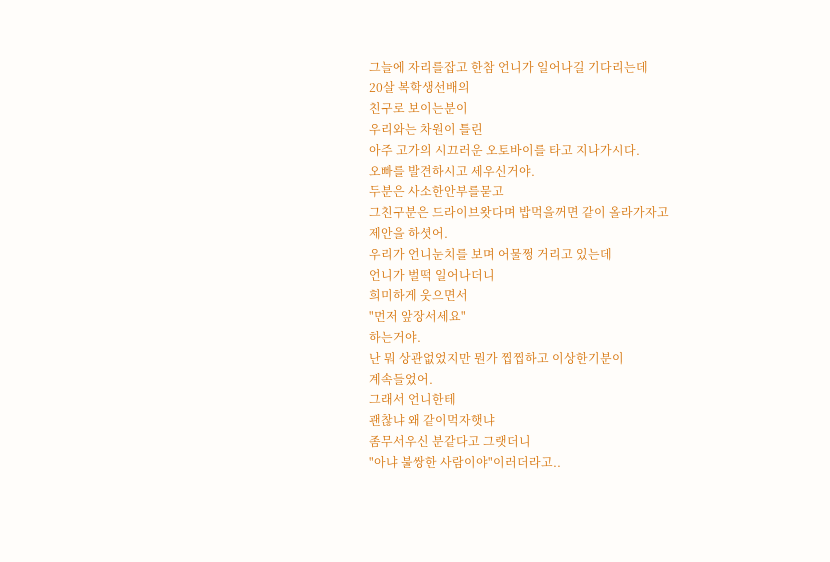그늘에 자리를잡고 한참 언니가 일어나길 기다리는데
20살 복학생선배의
친구로 보이는분이
우리와는 차원이 틀린
아주 고가의 시끄러운 오토바이를 타고 지나가시다.
오빠를 발견하시고 세우신거야.
두분은 사소한안부를묻고
그친구분은 드라이브왓다며 밥먹을꺼면 같이 올라가자고
제안을 하셧어.
우리가 언니눈치를 보며 어물쩡 거리고 있는데
언니가 벌떡 일어나더니
희미하게 웃으면서
"먼저 앞장서세요"
하는거야.
난 뭐 상관없었지만 뭔가 찝찝하고 이상한기분이
계속들었어.
그래서 언니한테
괜찮냐 왜 같이먹자햇냐
좀무서우신 분같다고 그랫더니
"아냐 불쌍한 사람이야"이러더라고..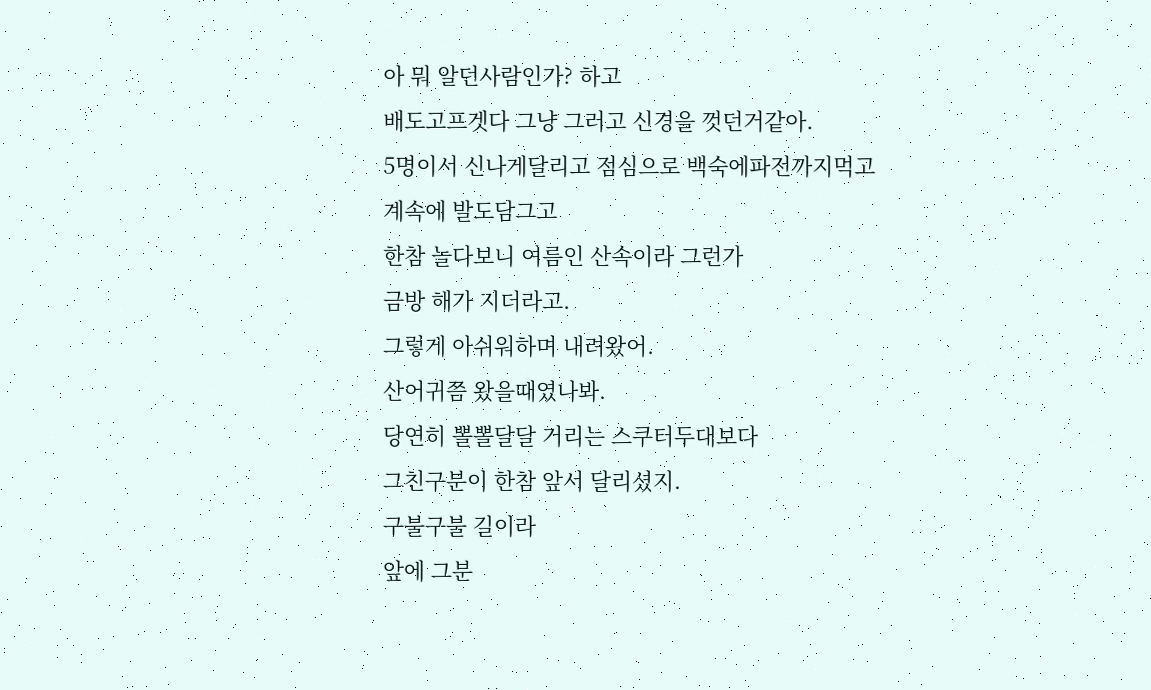아 뭐 알던사람인가? 하고
배도고프겟다 그냥 그러고 신경을 껏던거같아.
5명이서 신나게달리고 점심으로 백숙에파전까지먹고
계속에 발도담그고
한참 놀다보니 여름인 산속이라 그런가
금방 해가 지더라고.
그렇게 아쉬워하며 내려왔어.
산어귀쯤 왔을때였나봐.
당연히 뽈뽈달달 거리는 스쿠터두대보다
그친구분이 한참 앞서 달리셨지.
구불구불 길이라
앞에 그분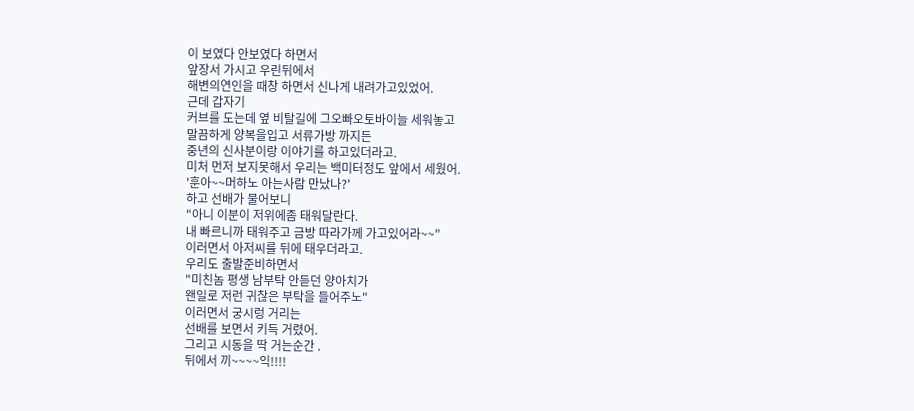이 보였다 안보였다 하면서
앞장서 가시고 우린뒤에서
해변의연인을 때창 하면서 신나게 내려가고있었어.
근데 갑자기
커브를 도는데 옆 비탈길에 그오빠오토바이늘 세워놓고
말끔하게 양복을입고 서류가방 까지든
중년의 신사분이랑 이야기를 하고있더라고.
미처 먼저 보지못해서 우리는 백미터정도 앞에서 세웠어.
'훈아~~머하노 아는사람 만났나?'
하고 선배가 물어보니
"아니 이분이 저위에좀 태워달란다.
내 빠르니까 태워주고 금방 따라가께 가고있어라~~"
이러면서 아저씨를 뒤에 태우더라고.
우리도 출발준비하면서
"미친놈 평생 남부탁 안듣던 양아치가
왠일로 저런 귀찮은 부탁을 들어주노"
이러면서 궁시렁 거리는
선배를 보면서 키득 거렸어.
그리고 시동을 딱 거는순간 .
뒤에서 끼~~~~익!!!!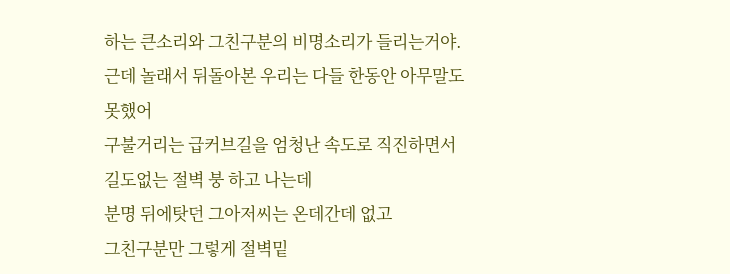하는 큰소리와 그친구분의 비명소리가 들리는거야.
근데 놀래서 뒤돌아본 우리는 다들 한동안 아무말도 못했어
구불거리는 급커브길을 엄청난 속도로 직진하면서
길도없는 절벽 붕 하고 나는데
분명 뒤에탓던 그아저씨는 온데간데 없고
그친구분만 그렇게 절벽밑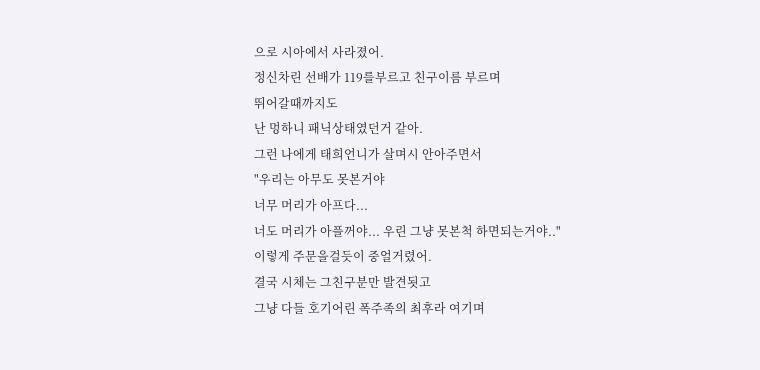으로 시아에서 사라졌어.
정신차린 선배가 119를부르고 친구이름 부르며
뛰어갈때까지도
난 멍하니 패닉상태였던거 같아.
그런 나에게 태희언니가 살며시 안아주면서
"우리는 아무도 못본거야
너무 머리가 아프다...
너도 머리가 아플꺼야... 우린 그냥 못본척 하면되는거야.."
이렇게 주문을걸듯이 중얼거렸어.
결국 시체는 그친구분만 발견됫고
그냥 다들 호기어린 폭주족의 최후라 여기며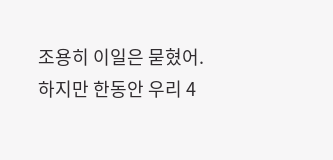조용히 이일은 묻혔어.
하지만 한동안 우리 4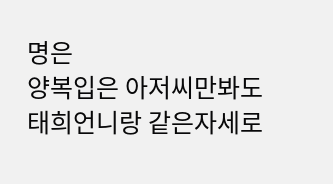명은
양복입은 아저씨만봐도
태희언니랑 같은자세로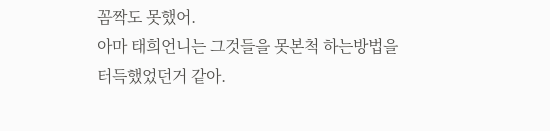꼼짝도 못했어.
아마 태희언니는 그것들을 못본척 하는방법을
터득했었던거 같아.